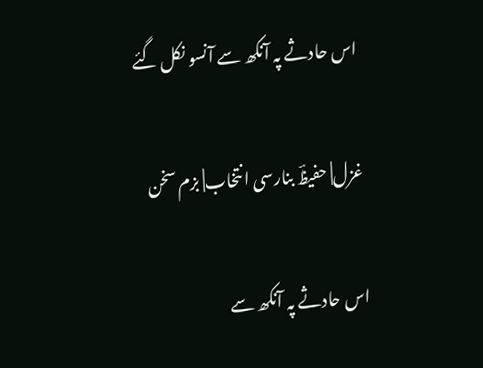اس حادثے پہ آنکھ سے آنسو نکل گئے

غزل| حفیظؔ بنارسی انتخاب| بزم سخن

اس حادثے پہ آنکھ سے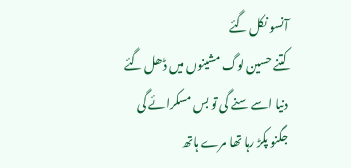آنسو نکل گئے
کتنے حسین لوگ مشینوں میں ڈھل گئے
دنیا اسے سنے گی تو بس مسکرائے گی
جگنو پکڑ رہا تھا مرے ہاتھ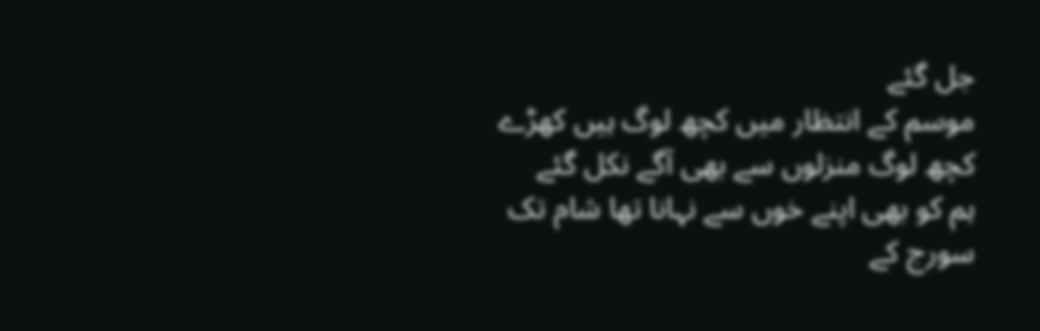جل گئے
موسم کے انتظار میں کچھ لوگ ہیں کھڑے
کچھ لوگ منزلوں سے بھی آگے نکل گئے
ہم کو بھی اپنے خوں سے نہانا تھا شام تک
سورج کے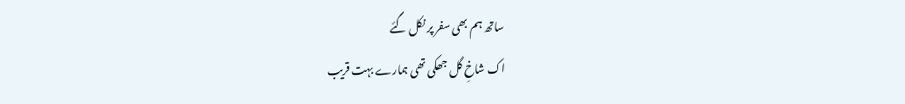ساتھ ہم بھی سفر پر نکل گئے
اک شاخِ گل جھکی تھی ہمارے بہت قریب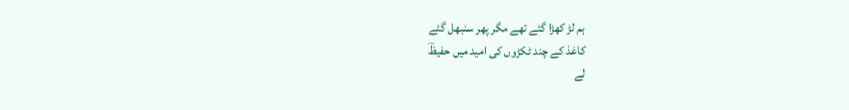ہم لڑ کھڑا گئے تھے مگر پھر سنبھل گئے
کاغذ کے چند ٹکڑوں کی امید میں حفیظؔ
لے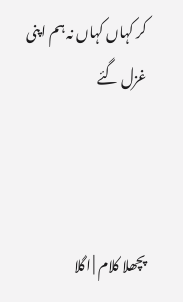کر کہاں کہاں نہ ہم اپنی غزل گئے



پچھلا کلام | اگلا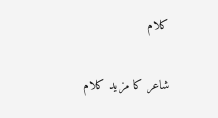کلام

شاعر کا مزید کلام